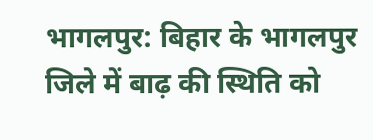भागलपुर: बिहार के भागलपुर जिले में बाढ़ की स्थिति को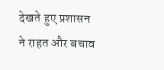देखते हुए प्रशासन ने राहत और बचाव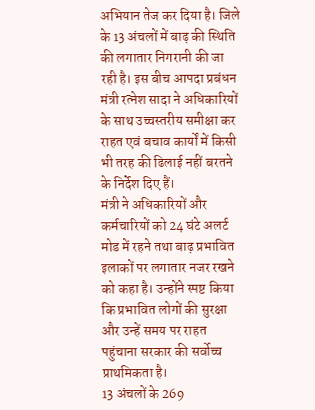अभियान तेज कर दिया है। जिले के 13 अंचलों में बाढ़ की स्थिति की लगातार निगरानी की जा रही है। इस बीच आपदा प्रबंधन मंत्री रत्नेश सादा ने अधिकारियों के साथ उच्चस्तरीय समीक्षा कर राहत एवं बचाव कार्यों में किसी भी तरह की ढिलाई नहीं बरतने के निर्देश दिए हैं।
मंत्री ने अधिकारियों और कर्मचारियों को 24 घंटे अलर्ट मोड में रहने तथा बाढ़ प्रभावित इलाकों पर लगातार नजर रखने को कहा है। उन्होंने स्पष्ट किया कि प्रभावित लोगों की सुरक्षा और उन्हें समय पर राहत पहुंचाना सरकार की सर्वोच्च प्राथमिकता है।
13 अंचलों के 269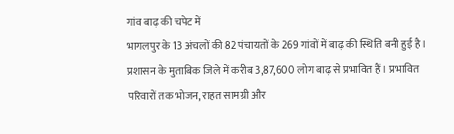गांव बाढ़ की चपेट में
भागलपुर के 13 अंचलों की 82 पंचायतों के 269 गांवों में बाढ़ की स्थिति बनी हुई है। प्रशासन के मुताबिक जिले में करीब 3,87,600 लोग बाढ़ से प्रभावित हैं। प्रभावित परिवारों तक भोजन, राहत सामग्री और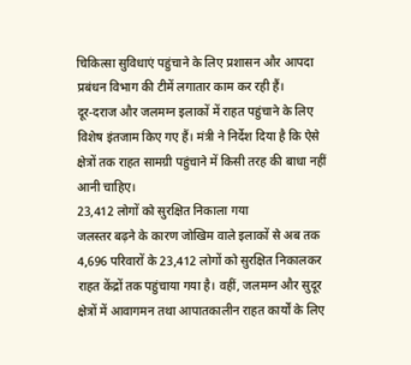चिकित्सा सुविधाएं पहुंचाने के लिए प्रशासन और आपदा प्रबंधन विभाग की टीमें लगातार काम कर रही हैं।
दूर-दराज और जलमग्न इलाकों में राहत पहुंचाने के लिए विशेष इंतजाम किए गए हैं। मंत्री ने निर्देश दिया है कि ऐसे क्षेत्रों तक राहत सामग्री पहुंचाने में किसी तरह की बाधा नहीं आनी चाहिए।
23,412 लोगों को सुरक्षित निकाला गया
जलस्तर बढ़ने के कारण जोखिम वाले इलाकों से अब तक 4,696 परिवारों के 23,412 लोगों को सुरक्षित निकालकर राहत केंद्रों तक पहुंचाया गया है। वहीं, जलमग्न और सुदूर क्षेत्रों में आवागमन तथा आपातकालीन राहत कार्यों के लिए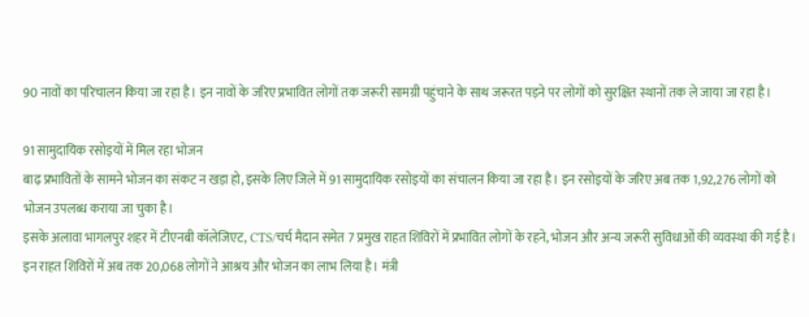90 नावों का परिचालन किया जा रहा है। इन नावों के जरिए प्रभावित लोगों तक जरूरी सामग्री पहुंचाने के साथ जरूरत पड़ने पर लोगों को सुरक्षित स्थानों तक ले जाया जा रहा है।

91 सामुदायिक रसोइयों में मिल रहा भोजन
बाढ़ प्रभावितों के सामने भोजन का संकट न खड़ा हो, इसके लिए जिले में 91 सामुदायिक रसोइयों का संचालन किया जा रहा है। इन रसोइयों के जरिए अब तक 1,92,276 लोगों को भोजन उपलब्ध कराया जा चुका है।
इसके अलावा भागलपुर शहर में टीएनबी कॉलेजिएट, CTS/चर्च मैदान समेत 7 प्रमुख राहत शिविरों में प्रभावित लोगों के रहने, भोजन और अन्य जरूरी सुविधाओं की व्यवस्था की गई है।
इन राहत शिविरों में अब तक 20,068 लोगों ने आश्रय और भोजन का लाभ लिया है। मंत्री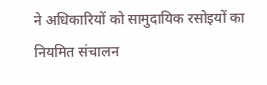ने अधिकारियों को सामुदायिक रसोइयों का नियमित संचालन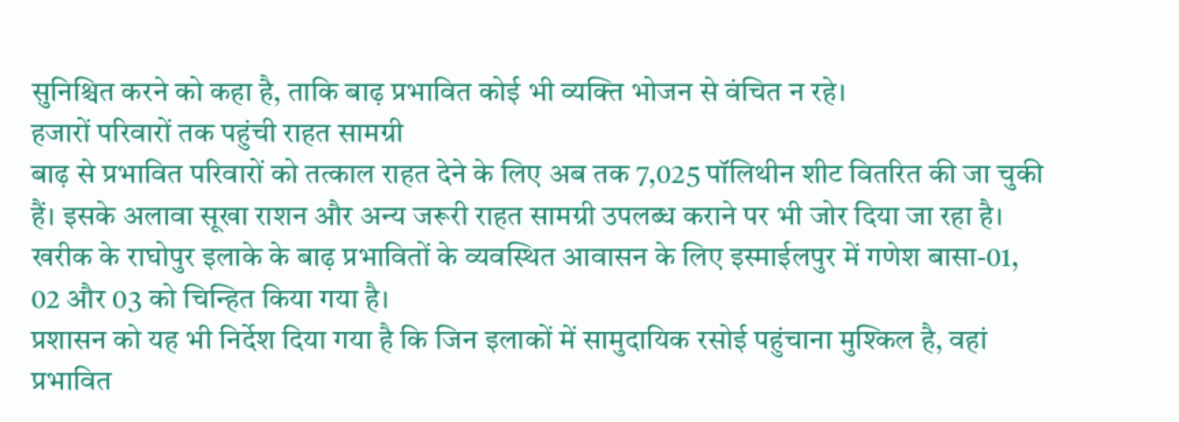सुनिश्चित करने को कहा है, ताकि बाढ़ प्रभावित कोई भी व्यक्ति भोजन से वंचित न रहे।
हजारों परिवारों तक पहुंची राहत सामग्री
बाढ़ से प्रभावित परिवारों को तत्काल राहत देने के लिए अब तक 7,025 पॉलिथीन शीट वितरित की जा चुकी हैं। इसके अलावा सूखा राशन और अन्य जरूरी राहत सामग्री उपलब्ध कराने पर भी जोर दिया जा रहा है।
खरीक के राघोपुर इलाके के बाढ़ प्रभावितों के व्यवस्थित आवासन के लिए इस्माईलपुर में गणेश बासा-01, 02 और 03 को चिन्हित किया गया है।
प्रशासन को यह भी निर्देश दिया गया है कि जिन इलाकों में सामुदायिक रसोई पहुंचाना मुश्किल है, वहां प्रभावित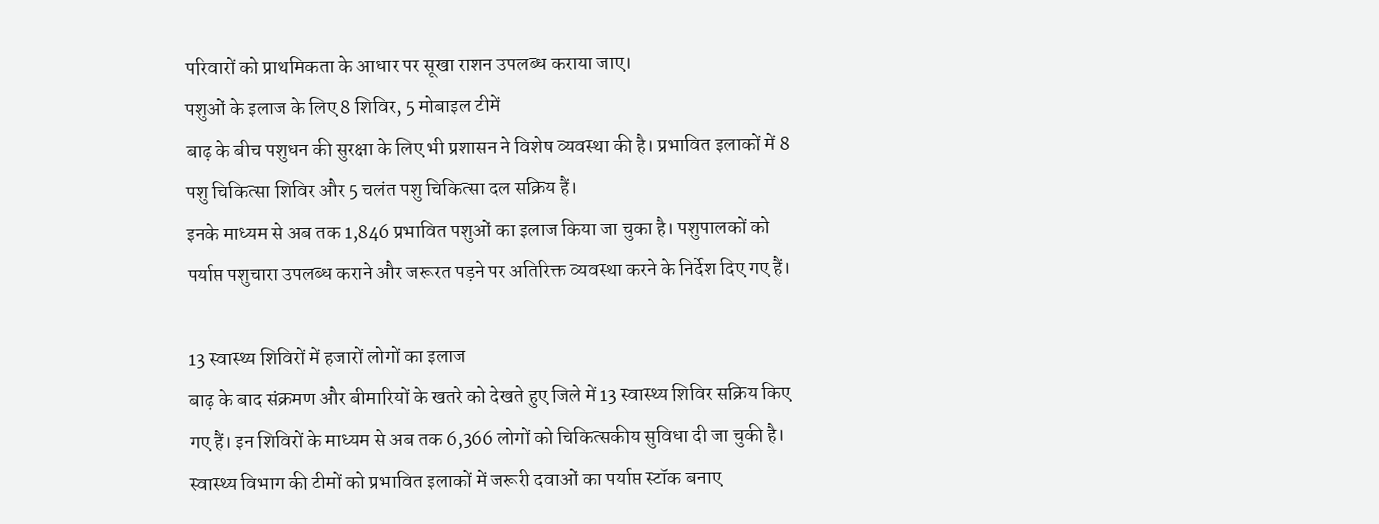परिवारों को प्राथमिकता के आधार पर सूखा राशन उपलब्ध कराया जाए।
पशुओं के इलाज के लिए 8 शिविर, 5 मोबाइल टीमें
बाढ़ के बीच पशुधन की सुरक्षा के लिए भी प्रशासन ने विशेष व्यवस्था की है। प्रभावित इलाकों में 8 पशु चिकित्सा शिविर और 5 चलंत पशु चिकित्सा दल सक्रिय हैं।
इनके माध्यम से अब तक 1,846 प्रभावित पशुओं का इलाज किया जा चुका है। पशुपालकों को पर्याप्त पशुचारा उपलब्ध कराने और जरूरत पड़ने पर अतिरिक्त व्यवस्था करने के निर्देश दिए गए हैं।

13 स्वास्थ्य शिविरों में हजारों लोगों का इलाज
बाढ़ के बाद संक्रमण और बीमारियों के खतरे को देखते हुए जिले में 13 स्वास्थ्य शिविर सक्रिय किए गए हैं। इन शिविरों के माध्यम से अब तक 6,366 लोगों को चिकित्सकीय सुविधा दी जा चुकी है।
स्वास्थ्य विभाग की टीमों को प्रभावित इलाकों में जरूरी दवाओं का पर्याप्त स्टॉक बनाए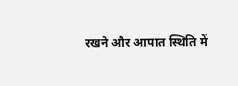रखने और आपात स्थिति में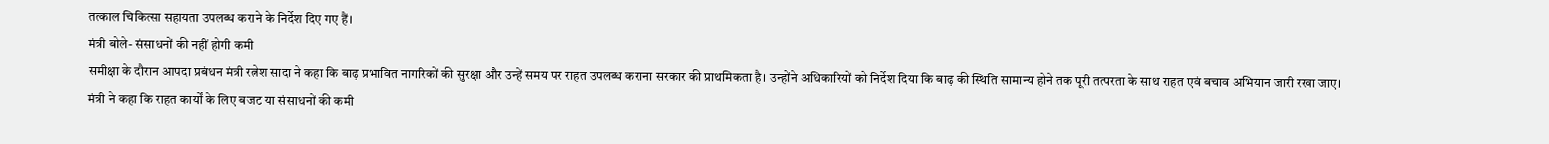तत्काल चिकित्सा सहायता उपलब्ध कराने के निर्देश दिए गए हैं।
मंत्री बोले- संसाधनों की नहीं होगी कमी
समीक्षा के दौरान आपदा प्रबंधन मंत्री रत्नेश सादा ने कहा कि बाढ़ प्रभावित नागरिकों की सुरक्षा और उन्हें समय पर राहत उपलब्ध कराना सरकार की प्राथमिकता है। उन्होंने अधिकारियों को निर्देश दिया कि बाढ़ की स्थिति सामान्य होने तक पूरी तत्परता के साथ राहत एवं बचाव अभियान जारी रखा जाए।
मंत्री ने कहा कि राहत कार्यों के लिए बजट या संसाधनों की कमी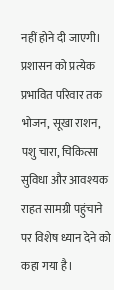नहीं होने दी जाएगी। प्रशासन को प्रत्येक प्रभावित परिवार तक भोजन, सूखा राशन, पशु चारा, चिकित्सा सुविधा और आवश्यक राहत सामग्री पहुंचाने पर विशेष ध्यान देने को कहा गया है।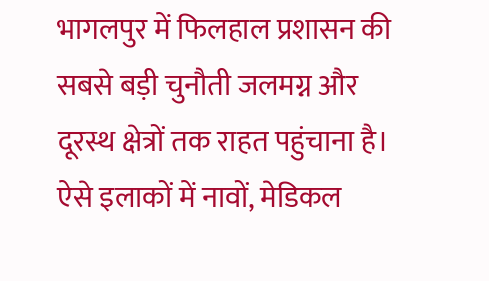भागलपुर में फिलहाल प्रशासन की सबसे बड़ी चुनौती जलमग्न और दूरस्थ क्षेत्रों तक राहत पहुंचाना है। ऐसे इलाकों में नावों, मेडिकल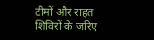टीमों और राहत शिविरों के जरिए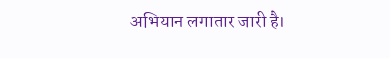अभियान लगातार जारी है।